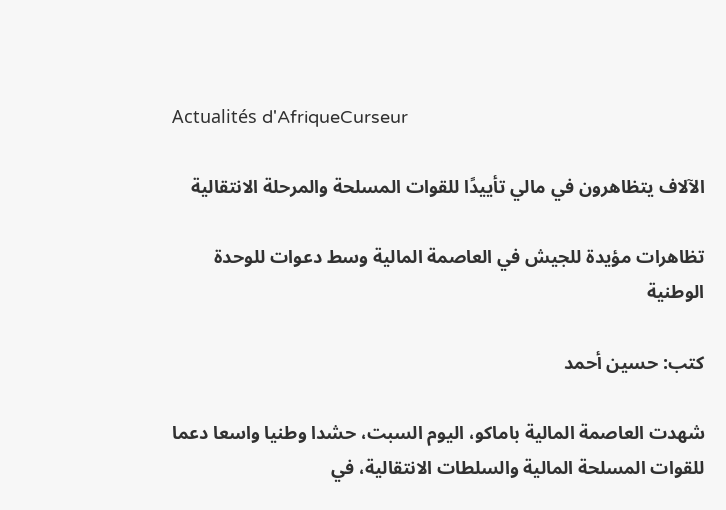Actualités d'AfriqueCurseur

الآلاف يتظاهرون في مالي تأييدًا للقوات المسلحة والمرحلة الانتقالية

تظاهرات مؤيدة للجيش في العاصمة المالية وسط دعوات للوحدة الوطنية

كتب: حسين أحمد

شهدت العاصمة المالية باماكو، اليوم السبت، حشدا وطنيا واسعا دعما للقوات المسلحة المالية والسلطات الانتقالية، في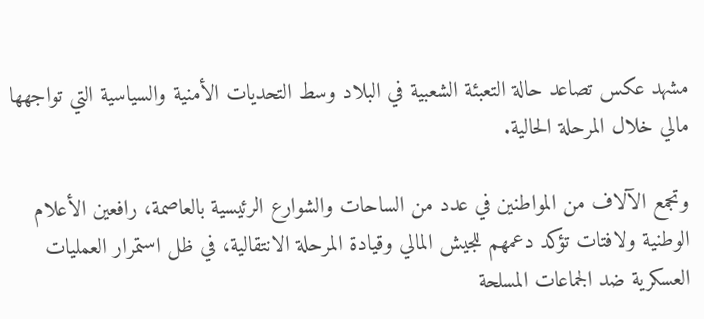مشهد عكس تصاعد حالة التعبئة الشعبية في البلاد وسط التحديات الأمنية والسياسية التي تواجهها مالي خلال المرحلة الحالية.

وتجمع الآلاف من المواطنين في عدد من الساحات والشوارع الرئيسية بالعاصمة، رافعين الأعلام الوطنية ولافتات تؤكد دعمهم للجيش المالي وقيادة المرحلة الانتقالية، في ظل استمرار العمليات العسكرية ضد الجماعات المسلحة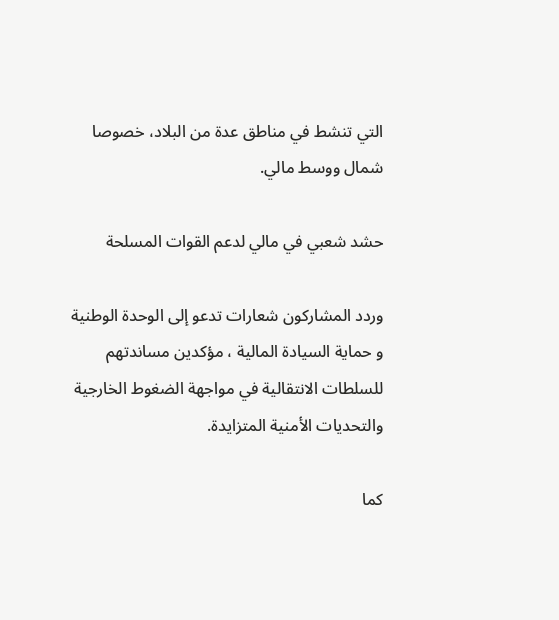التي تنشط في مناطق عدة من البلاد، خصوصا شمال ووسط مالي.

حشد شعبي في مالي لدعم القوات المسلحة

وردد المشاركون شعارات تدعو إلى الوحدة الوطنية و حماية السيادة المالية ، مؤكدين مساندتهم للسلطات الانتقالية في مواجهة الضغوط الخارجية والتحديات الأمنية المتزايدة.

كما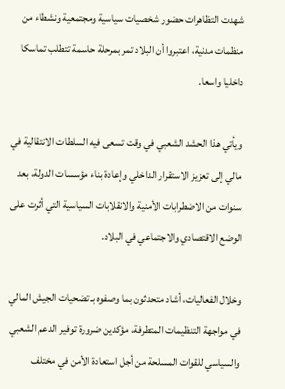شهدت التظاهرات حضور شخصيات سياسية ومجتمعية ونشطاء من منظمات مدنية، اعتبروا أن البلاد تمر بمرحلة حاسمة تتطلب تماسكا داخليا واسعا.

ويأتي هذا الحشد الشعبي في وقت تسعى فيه السلطات الانتقالية في مالي إلى تعزيز الاستقرار الداخلي وإعادة بناء مؤسسات الدولة، بعد سنوات من الاضطرابات الأمنية والانقلابات السياسية التي أثرت على الوضع الاقتصادي والاجتماعي في البلاد.

وخلال الفعاليات، أشاد متحدثون بما وصفوه بـ تضحيات الجيش المالي في مواجهة التنظيمات المتطرفة، مؤكدين ضرورة توفير الدعم الشعبي والسياسي للقوات المسلحة من أجل استعادة الأمن في مختلف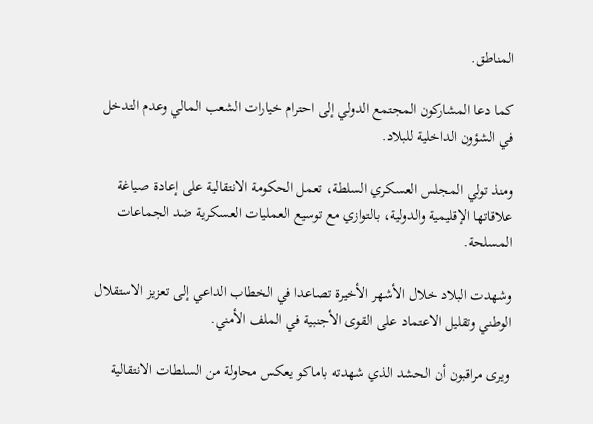المناطق.

كما دعا المشاركون المجتمع الدولي إلى احترام خيارات الشعب المالي وعدم التدخل في الشؤون الداخلية للبلاد.

ومنذ تولي المجلس العسكري السلطة، تعمل الحكومة الانتقالية على إعادة صياغة علاقاتها الإقليمية والدولية، بالتوازي مع توسيع العمليات العسكرية ضد الجماعات المسلحة.

وشهدت البلاد خلال الأشهر الأخيرة تصاعدا في الخطاب الداعي إلى تعزيز الاستقلال الوطني وتقليل الاعتماد على القوى الأجنبية في الملف الأمني.

ويرى مراقبون أن الحشد الذي شهدته باماكو يعكس محاولة من السلطات الانتقالية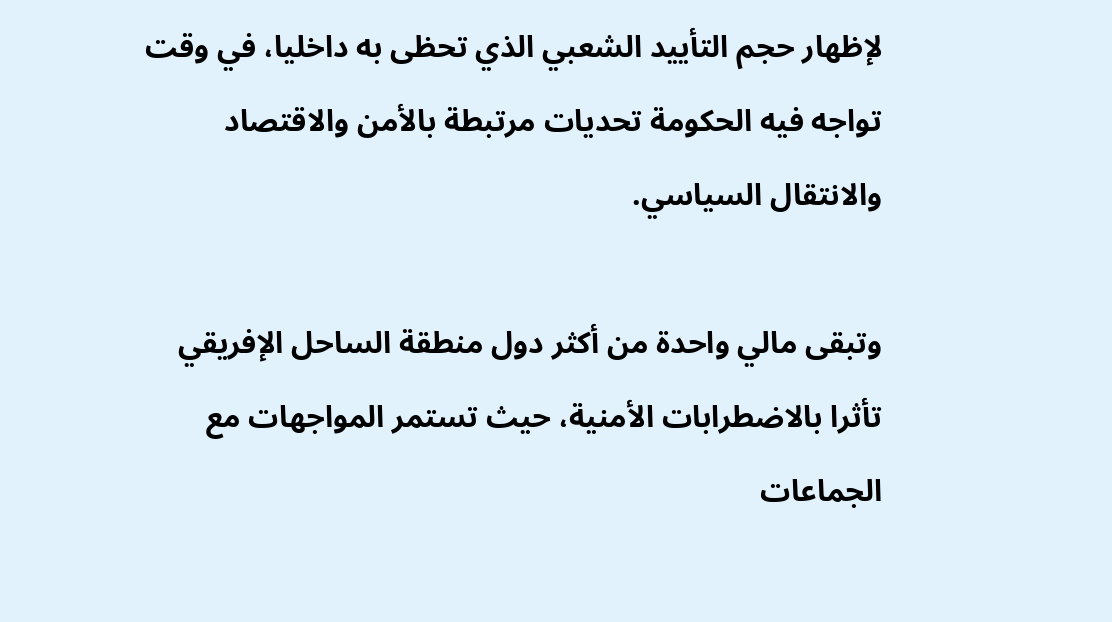لإظهار حجم التأييد الشعبي الذي تحظى به داخليا، في وقت تواجه فيه الحكومة تحديات مرتبطة بالأمن والاقتصاد والانتقال السياسي.

وتبقى مالي واحدة من أكثر دول منطقة الساحل الإفريقي تأثرا بالاضطرابات الأمنية، حيث تستمر المواجهات مع الجماعات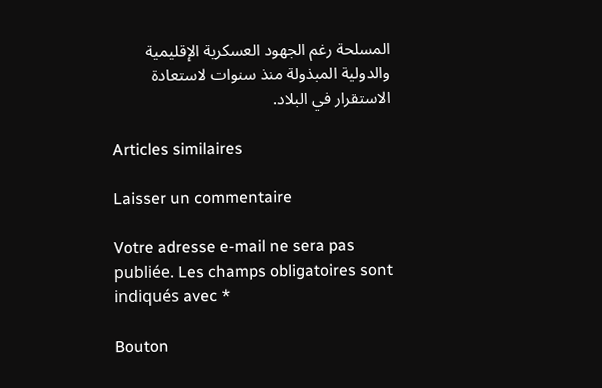المسلحة رغم الجهود العسكرية الإقليمية والدولية المبذولة منذ سنوات لاستعادة الاستقرار في البلاد.

Articles similaires

Laisser un commentaire

Votre adresse e-mail ne sera pas publiée. Les champs obligatoires sont indiqués avec *

Bouton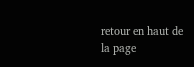retour en haut de la page